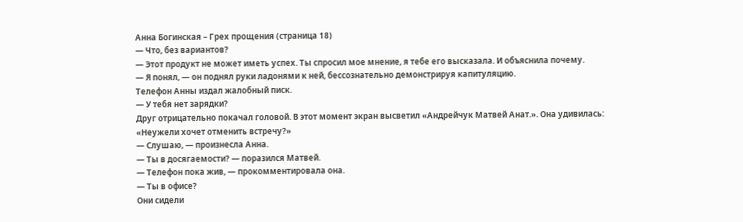Анна Богинская – Грех прощения (страница 18)
— Что, без вариантов?
— Этот продукт не может иметь успех. Ты спросил мое мнение, я тебе его высказала. И объяснила почему.
— Я понял, — он поднял руки ладонями к ней, бессознательно демонстрируя капитуляцию.
Телефон Анны издал жалобный писк.
— У тебя нет зарядки?
Друг отрицательно покачал головой. В этот момент экран высветил «Андрейчук Матвей Анат.». Она удивилась: «Неужели хочет отменить встречу?»
— Слушаю, — произнесла Анна.
— Ты в досягаемости? — поразился Матвей.
— Телефон пока жив, — прокомментировала она.
— Ты в офисе?
Они сидели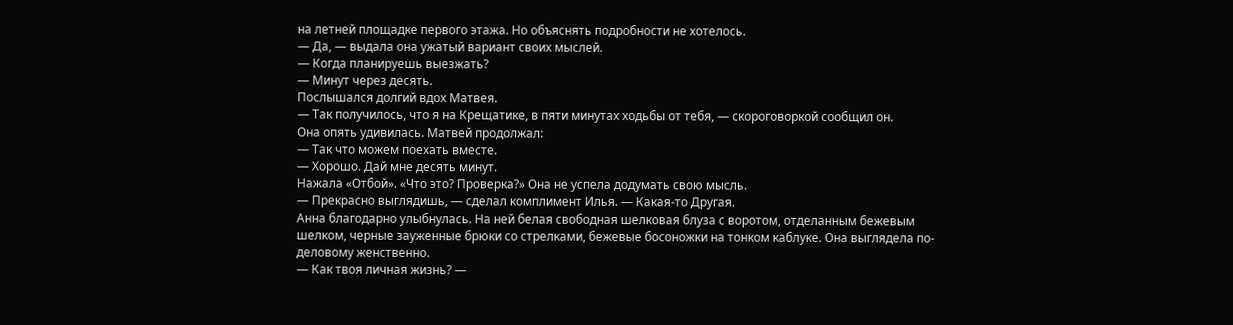на летней площадке первого этажа. Но объяснять подробности не хотелось.
— Да, — выдала она ужатый вариант своих мыслей.
— Когда планируешь выезжать?
— Минут через десять.
Послышался долгий вдох Матвея.
— Так получилось, что я на Крещатике, в пяти минутах ходьбы от тебя, — скороговоркой сообщил он.
Она опять удивилась. Матвей продолжал:
— Так что можем поехать вместе.
— Хорошо. Дай мне десять минут.
Нажала «Отбой». «Что это? Проверка?» Она не успела додумать свою мысль.
— Прекрасно выглядишь, — сделал комплимент Илья. — Какая-то Другая.
Анна благодарно улыбнулась. На ней белая свободная шелковая блуза с воротом, отделанным бежевым шелком, черные зауженные брюки со стрелками, бежевые босоножки на тонком каблуке. Она выглядела по-деловому женственно.
— Как твоя личная жизнь? —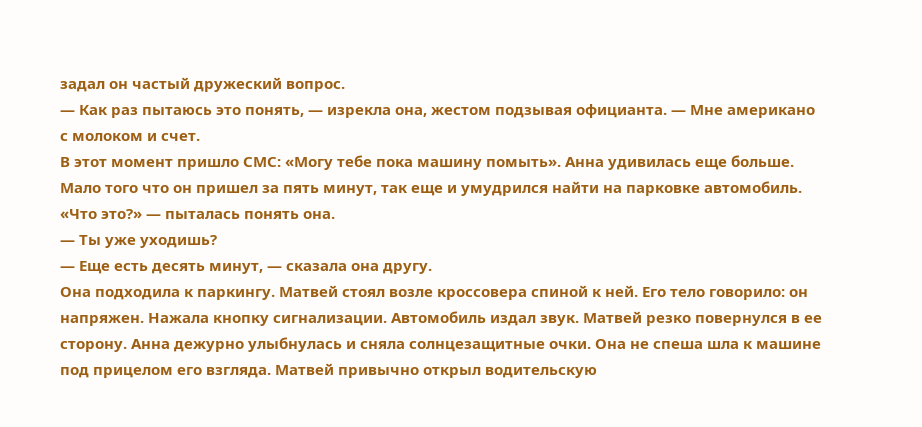задал он частый дружеский вопрос.
— Как раз пытаюсь это понять, — изрекла она, жестом подзывая официанта. — Мне американо с молоком и счет.
В этот момент пришло СМС: «Могу тебе пока машину помыть». Анна удивилась еще больше. Мало того что он пришел за пять минут, так еще и умудрился найти на парковке автомобиль. «Что это?» — пыталась понять она.
— Ты уже уходишь?
— Еще есть десять минут, — сказала она другу.
Она подходила к паркингу. Матвей стоял возле кроссовера спиной к ней. Его тело говорило: он напряжен. Нажала кнопку сигнализации. Автомобиль издал звук. Матвей резко повернулся в ее сторону. Анна дежурно улыбнулась и сняла солнцезащитные очки. Она не спеша шла к машине под прицелом его взгляда. Матвей привычно открыл водительскую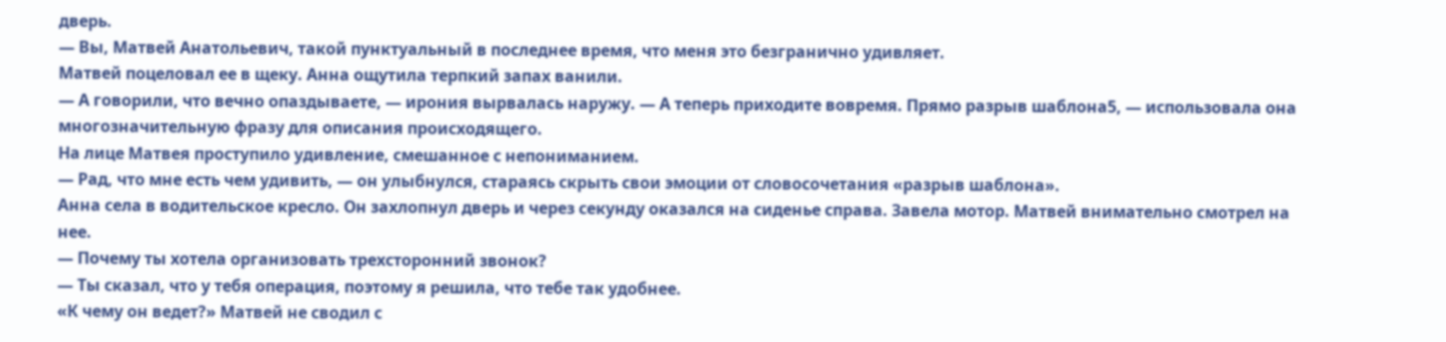дверь.
— Вы, Матвей Анатольевич, такой пунктуальный в последнее время, что меня это безгранично удивляет.
Матвей поцеловал ее в щеку. Анна ощутила терпкий запах ванили.
— А говорили, что вечно опаздываете, — ирония вырвалась наружу. — А теперь приходите вовремя. Прямо разрыв шаблона5, — использовала она многозначительную фразу для описания происходящего.
На лице Матвея проступило удивление, смешанное с непониманием.
— Рад, что мне есть чем удивить, — он улыбнулся, стараясь скрыть свои эмоции от словосочетания «разрыв шаблона».
Анна села в водительское кресло. Он захлопнул дверь и через секунду оказался на сиденье справа. Завела мотор. Матвей внимательно смотрел на нее.
— Почему ты хотела организовать трехсторонний звонок?
— Ты сказал, что у тебя операция, поэтому я решила, что тебе так удобнее.
«К чему он ведет?» Матвей не сводил с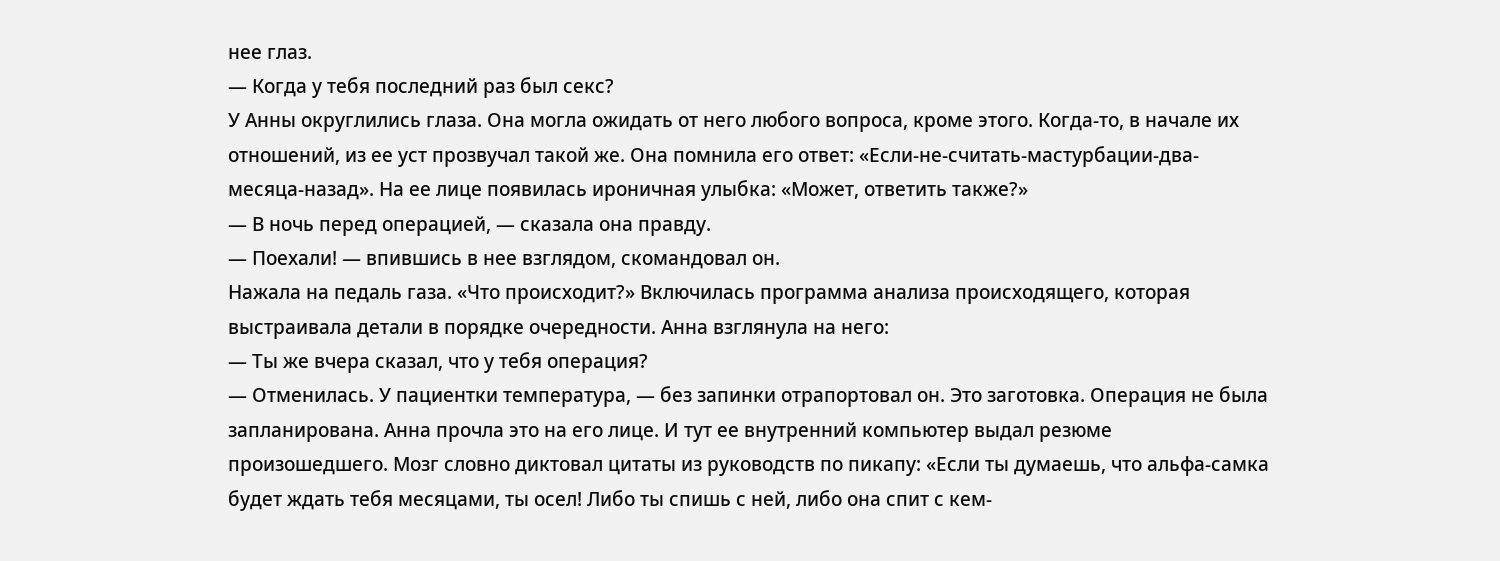нее глаз.
— Когда у тебя последний раз был секс?
У Анны округлились глаза. Она могла ожидать от него любого вопроса, кроме этого. Когда-то, в начале их отношений, из ее уст прозвучал такой же. Она помнила его ответ: «Если-не-считать-мастурбации-два-месяца-назад». На ее лице появилась ироничная улыбка: «Может, ответить также?»
— В ночь перед операцией, — сказала она правду.
— Поехали! — впившись в нее взглядом, скомандовал он.
Нажала на педаль газа. «Что происходит?» Включилась программа анализа происходящего, которая выстраивала детали в порядке очередности. Анна взглянула на него:
— Ты же вчера сказал, что у тебя операция?
— Отменилась. У пациентки температура, — без запинки отрапортовал он. Это заготовка. Операция не была запланирована. Анна прочла это на его лице. И тут ее внутренний компьютер выдал резюме произошедшего. Мозг словно диктовал цитаты из руководств по пикапу: «Если ты думаешь, что альфа-самка будет ждать тебя месяцами, ты осел! Либо ты спишь с ней, либо она спит с кем-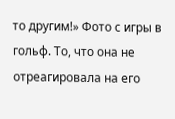то другим!» Фото с игры в гольф. То, что она не отреагировала на его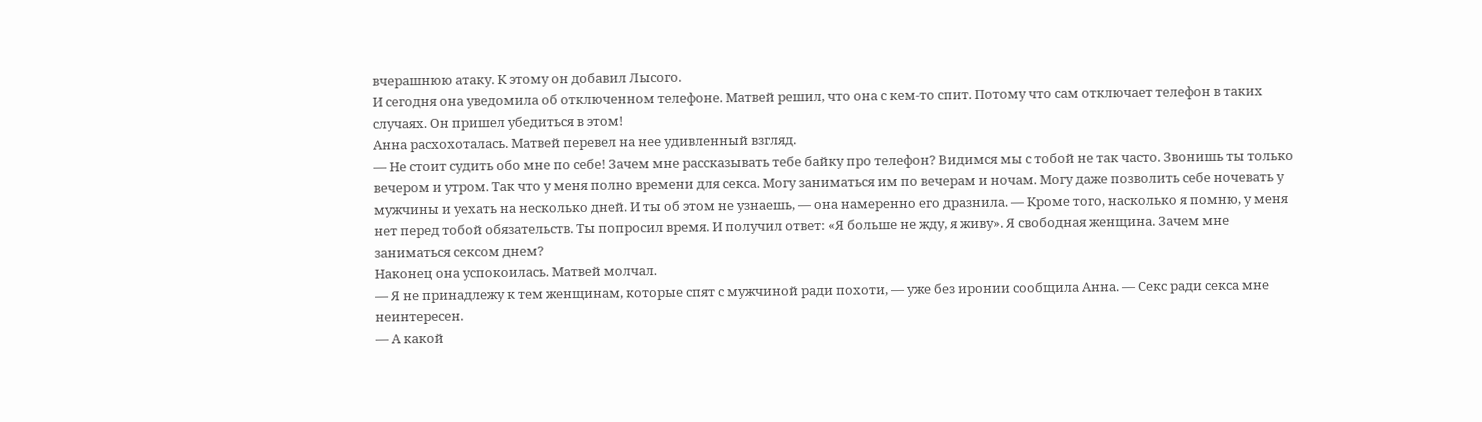вчерашнюю атаку. К этому он добавил Лысого.
И сегодня она уведомила об отключенном телефоне. Матвей решил, что она с кем-то спит. Потому что сам отключает телефон в таких случаях. Он пришел убедиться в этом!
Анна расхохоталась. Матвей перевел на нее удивленный взгляд.
— Не стоит судить обо мне по себе! Зачем мне рассказывать тебе байку про телефон? Видимся мы с тобой не так часто. Звонишь ты только вечером и утром. Так что у меня полно времени для секса. Могу заниматься им по вечерам и ночам. Могу даже позволить себе ночевать у мужчины и уехать на несколько дней. И ты об этом не узнаешь, — она намеренно его дразнила. — Кроме того, насколько я помню, у меня нет перед тобой обязательств. Ты попросил время. И получил ответ: «Я больше не жду, я живу». Я свободная женщина. Зачем мне заниматься сексом днем?
Наконец она успокоилась. Матвей молчал.
— Я не принадлежу к тем женщинам, которые спят с мужчиной ради похоти, — уже без иронии сообщила Анна. — Секс ради секса мне неинтересен.
— А какой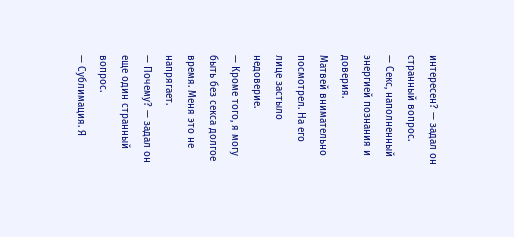интересен? — задал он странный вопрос.
— Секс, наполненный энергией познания и доверия.
Матвей внимательно посмотрел. На его лице застыло недоверие.
— Кроме того, я могу быть без секса долгое время. Меня это не напрягает.
— Почему? — задал он еще один странный вопрос.
— Сублимация. Я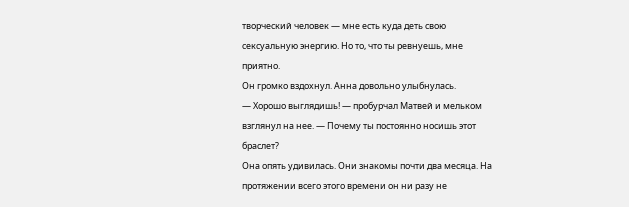творческий человек — мне есть куда деть свою сексуальную энергию. Но то, что ты ревнуешь, мне приятно.
Он громко вздохнул. Анна довольно улыбнулась.
— Хорошо выглядишь! — пробурчал Матвей и мельком взглянул на нее. — Почему ты постоянно носишь этот браслет?
Она опять удивилась. Они знакомы почти два месяца. На протяжении всего этого времени он ни разу не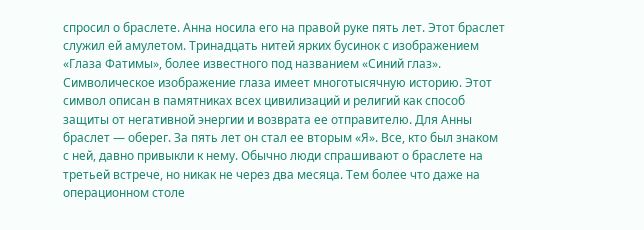спросил о браслете. Анна носила его на правой руке пять лет. Этот браслет служил ей амулетом. Тринадцать нитей ярких бусинок с изображением «Глаза Фатимы», более известного под названием «Синий глаз». Символическое изображение глаза имеет многотысячную историю. Этот символ описан в памятниках всех цивилизаций и религий как способ защиты от негативной энергии и возврата ее отправителю. Для Анны браслет — оберег. За пять лет он стал ее вторым «Я». Все, кто был знаком с ней, давно привыкли к нему. Обычно люди спрашивают о браслете на третьей встрече, но никак не через два месяца. Тем более что даже на операционном столе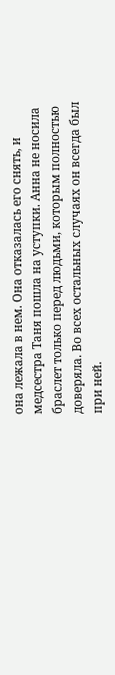она лежала в нем. Она отказалась его снять, и медсестра Таня пошла на уступки. Анна не носила браслет только перед людьми, которым полностью доверяла. Во всех остальных случаях он всегда был при ней.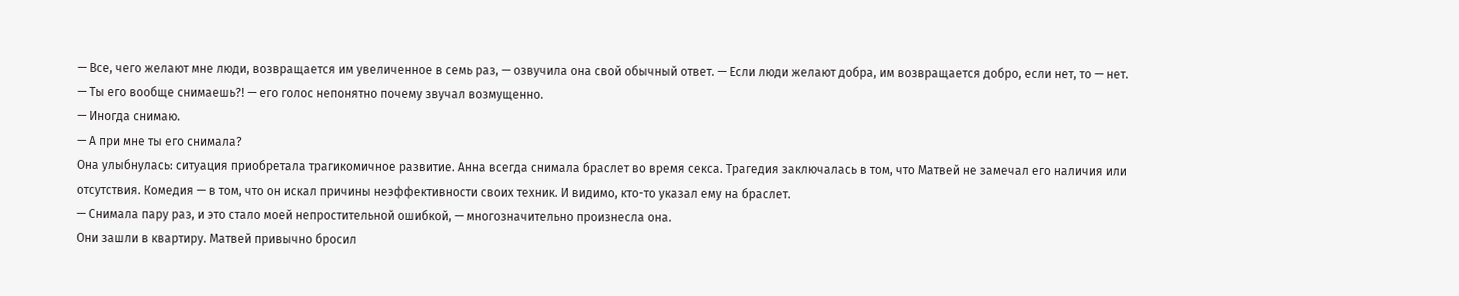— Все, чего желают мне люди, возвращается им увеличенное в семь раз, — озвучила она свой обычный ответ. — Если люди желают добра, им возвращается добро, если нет, то — нет.
— Ты его вообще снимаешь?! — его голос непонятно почему звучал возмущенно.
— Иногда снимаю.
— А при мне ты его снимала?
Она улыбнулась: ситуация приобретала трагикомичное развитие. Анна всегда снимала браслет во время секса. Трагедия заключалась в том, что Матвей не замечал его наличия или отсутствия. Комедия — в том, что он искал причины неэффективности своих техник. И видимо, кто-то указал ему на браслет.
— Снимала пару раз, и это стало моей непростительной ошибкой, — многозначительно произнесла она.
Они зашли в квартиру. Матвей привычно бросил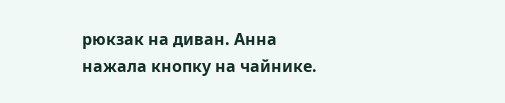рюкзак на диван. Анна нажала кнопку на чайнике.